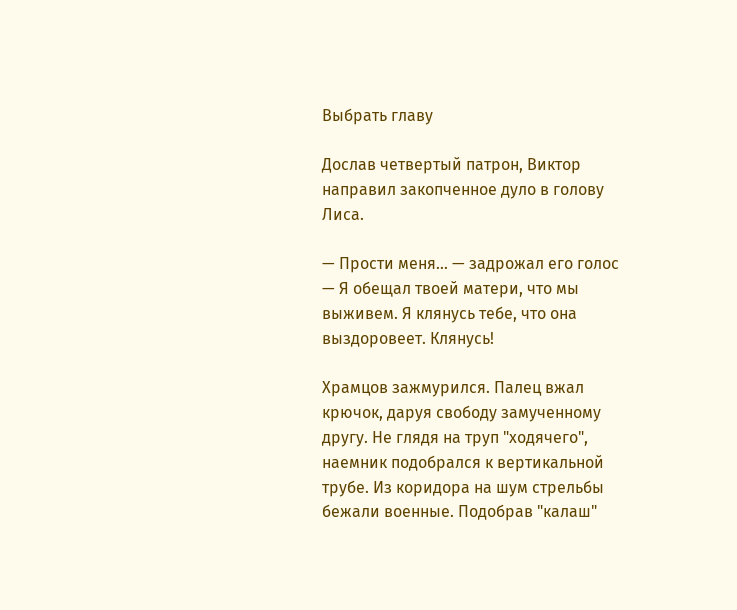Выбрать главу

Дослав четвертый патрон, Виктор направил закопченное дуло в голову Лиса.

— Прости меня… — задрожал его голос — Я обещал твоей матери, что мы выживем. Я клянусь тебе, что она выздоровеет. Клянусь!

Храмцов зажмурился. Палец вжал крючок, даруя свободу замученному другу. Не глядя на труп "ходячего", наемник подобрался к вертикальной трубе. Из коридора на шум стрельбы бежали военные. Подобрав "калаш"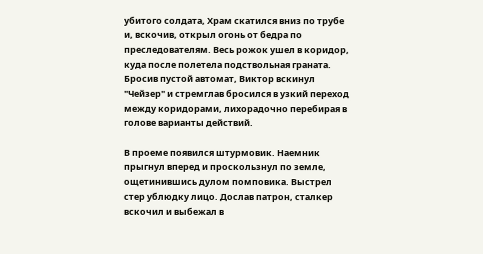убитого солдата, Храм скатился вниз по трубе и, вскочив, открыл огонь от бедра по преследователям. Весь рожок ушел в коридор, куда после полетела подствольная граната. Бросив пустой автомат, Виктор вскинул "Чейзер" и стремглав бросился в узкий переход между коридорами, лихорадочно перебирая в голове варианты действий.

В проеме появился штурмовик. Наемник прыгнул вперед и проскользнул по земле, ощетинившись дулом помповика. Выстрел стер ублюдку лицо. Дослав патрон, сталкер вскочил и выбежал в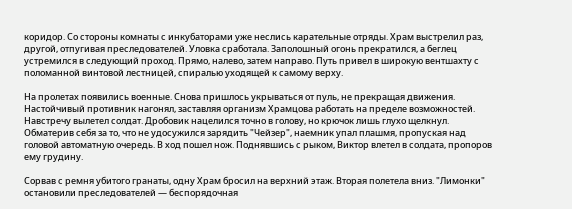коридор. Со стороны комнаты с инкубаторами уже неслись карательные отряды. Храм выстрелил раз, другой, отпугивая преследователей. Уловка сработала. Заполошный огонь прекратился, а беглец устремился в следующий проход. Прямо, налево, затем направо. Путь привел в широкую вентшахту с поломанной винтовой лестницей, спиралью уходящей к самому верху.

На пролетах появились военные. Снова пришлось укрываться от пуль, не прекращая движения. Настойчивый противник нагонял, заставляя организм Храмцова работать на пределе возможностей. Навстречу вылетел солдат. Дробовик нацелился точно в голову, но крючок лишь глухо щелкнул. Обматерив себя за то, что не удосужился зарядить "Чейзер", наемник упал плашмя, пропуская над головой автоматную очередь. В ход пошел нож. Поднявшись с рыком, Виктор влетел в солдата, пропоров ему грудину.

Сорвав с ремня убитого гранаты, одну Храм бросил на верхний этаж. Вторая полетела вниз. "Лимонки" остановили преследователей — беспорядочная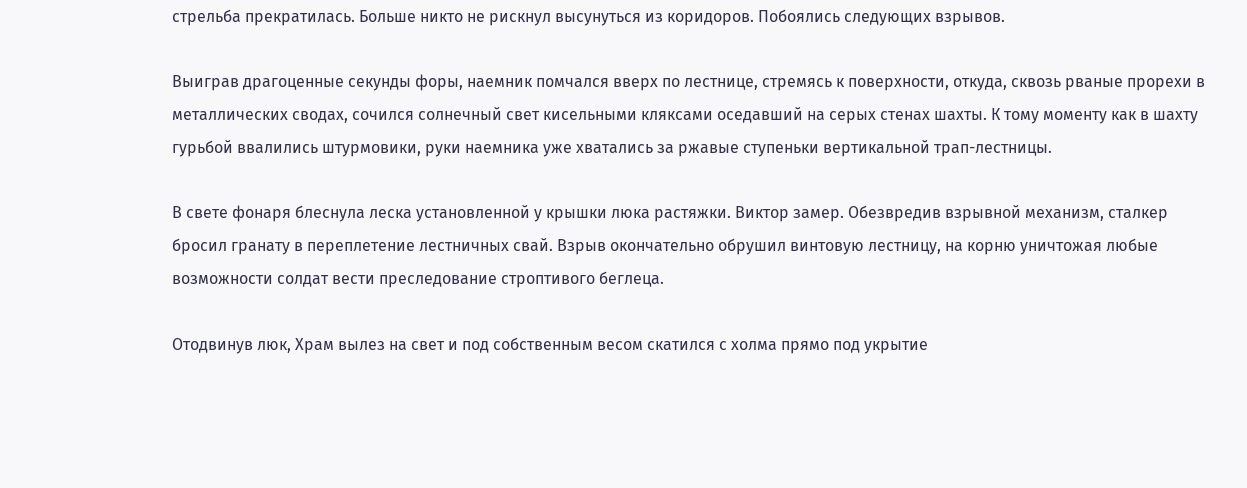стрельба прекратилась. Больше никто не рискнул высунуться из коридоров. Побоялись следующих взрывов.

Выиграв драгоценные секунды форы, наемник помчался вверх по лестнице, стремясь к поверхности, откуда, сквозь рваные прорехи в металлических сводах, сочился солнечный свет кисельными кляксами оседавший на серых стенах шахты. К тому моменту как в шахту гурьбой ввалились штурмовики, руки наемника уже хватались за ржавые ступеньки вертикальной трап-лестницы.

В свете фонаря блеснула леска установленной у крышки люка растяжки. Виктор замер. Обезвредив взрывной механизм, сталкер бросил гранату в переплетение лестничных свай. Взрыв окончательно обрушил винтовую лестницу, на корню уничтожая любые возможности солдат вести преследование строптивого беглеца.

Отодвинув люк, Храм вылез на свет и под собственным весом скатился с холма прямо под укрытие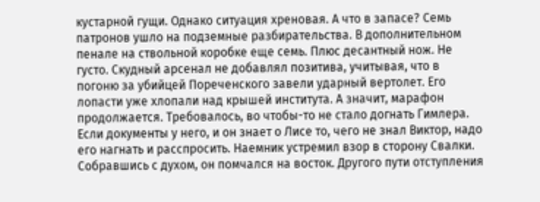кустарной гущи. Однако ситуация хреновая. А что в запасе? Семь патронов ушло на подземные разбирательства. В дополнительном пенале на ствольной коробке еще семь. Плюс десантный нож. Не густо. Скудный арсенал не добавлял позитива, учитывая, что в погоню за убийцей Пореченского завели ударный вертолет. Его лопасти уже хлопали над крышей института. А значит, марафон продолжается. Требовалось, во чтобы-то не стало догнать Гимлера. Если документы у него, и он знает о Лисе то, чего не знал Виктор, надо его нагнать и расспросить. Наемник устремил взор в сторону Свалки. Собравшись с духом, он помчался на восток. Другого пути отступления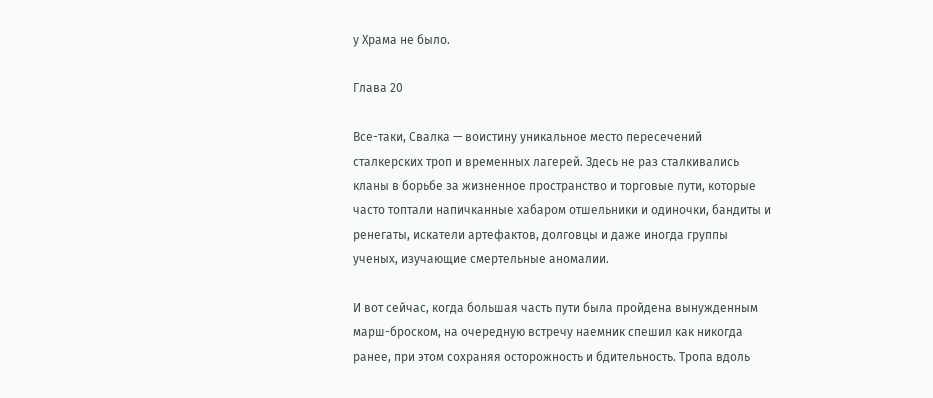у Храма не было.

Глава 20

Все-таки, Свалка — воистину уникальное место пересечений сталкерских троп и временных лагерей. Здесь не раз сталкивались кланы в борьбе за жизненное пространство и торговые пути, которые часто топтали напичканные хабаром отшельники и одиночки, бандиты и ренегаты, искатели артефактов, долговцы и даже иногда группы ученых, изучающие смертельные аномалии.

И вот сейчас, когда большая часть пути была пройдена вынужденным марш-броском, на очередную встречу наемник спешил как никогда ранее, при этом сохраняя осторожность и бдительность. Тропа вдоль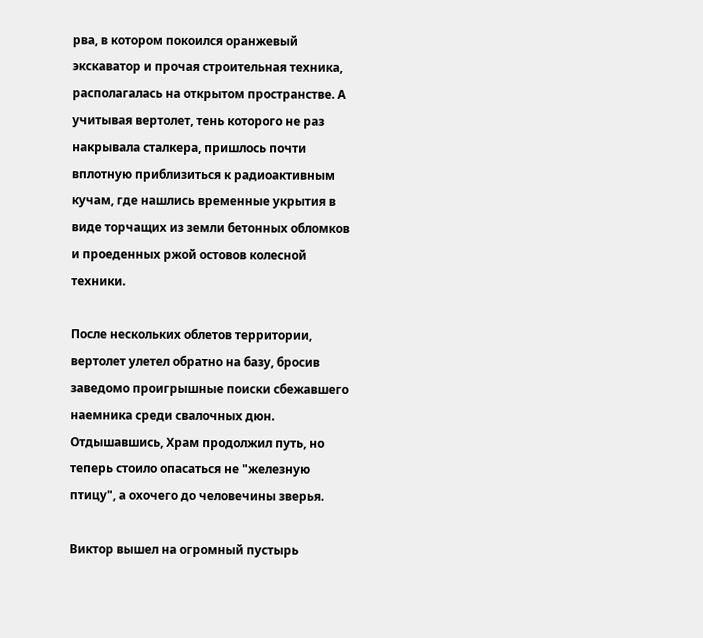рва, в котором покоился оранжевый экскаватор и прочая строительная техника, располагалась на открытом пространстве. А учитывая вертолет, тень которого не раз накрывала сталкера, пришлось почти вплотную приблизиться к радиоактивным кучам, где нашлись временные укрытия в виде торчащих из земли бетонных обломков и проеденных ржой остовов колесной техники.

После нескольких облетов территории, вертолет улетел обратно на базу, бросив заведомо проигрышные поиски сбежавшего наемника среди свалочных дюн. Отдышавшись, Храм продолжил путь, но теперь стоило опасаться не "железную птицу", а охочего до человечины зверья.

Виктор вышел на огромный пустырь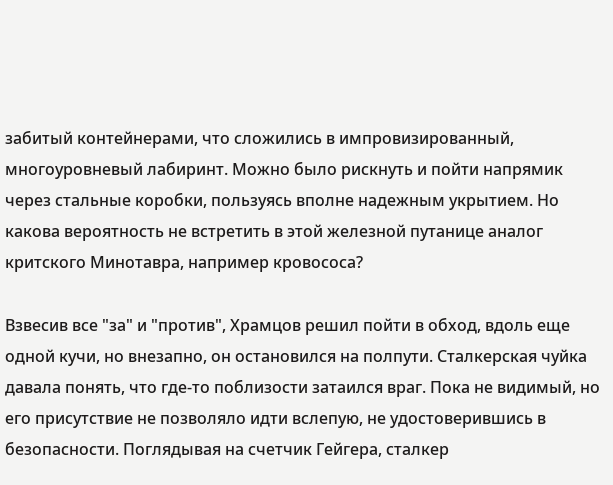забитый контейнерами, что сложились в импровизированный, многоуровневый лабиринт. Можно было рискнуть и пойти напрямик через стальные коробки, пользуясь вполне надежным укрытием. Но какова вероятность не встретить в этой железной путанице аналог критского Минотавра, например кровососа?

Взвесив все "за" и "против", Храмцов решил пойти в обход, вдоль еще одной кучи, но внезапно, он остановился на полпути. Сталкерская чуйка давала понять, что где-то поблизости затаился враг. Пока не видимый, но его присутствие не позволяло идти вслепую, не удостоверившись в безопасности. Поглядывая на счетчик Гейгера, сталкер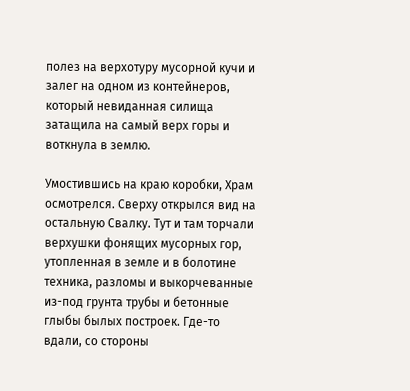полез на верхотуру мусорной кучи и залег на одном из контейнеров, который невиданная силища затащила на самый верх горы и воткнула в землю.

Умостившись на краю коробки, Храм осмотрелся. Сверху открылся вид на остальную Свалку. Тут и там торчали верхушки фонящих мусорных гор, утопленная в земле и в болотине техника, разломы и выкорчеванные из-под грунта трубы и бетонные глыбы былых построек. Где-то вдали, со стороны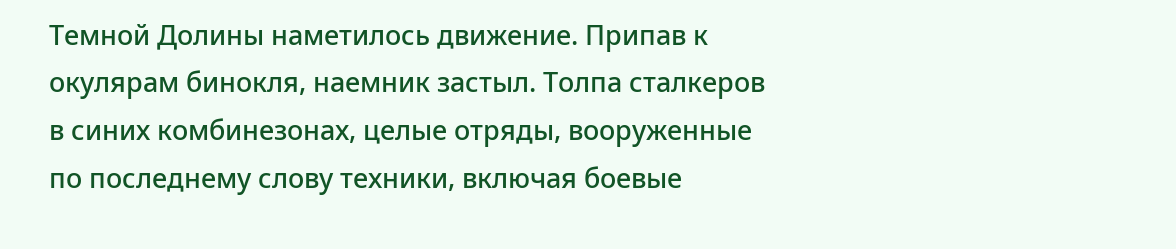Темной Долины наметилось движение. Припав к окулярам бинокля, наемник застыл. Толпа сталкеров в синих комбинезонах, целые отряды, вооруженные по последнему слову техники, включая боевые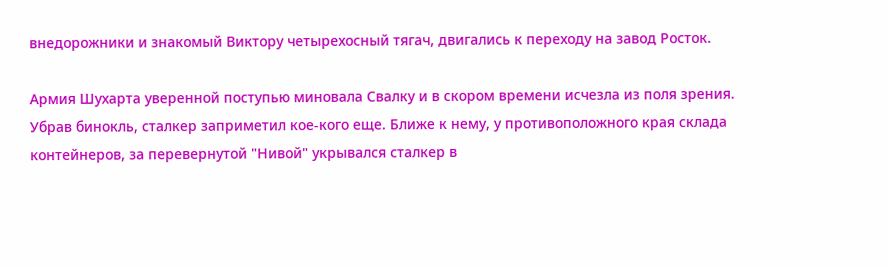внедорожники и знакомый Виктору четырехосный тягач, двигались к переходу на завод Росток.

Армия Шухарта уверенной поступью миновала Свалку и в скором времени исчезла из поля зрения. Убрав бинокль, сталкер заприметил кое-кого еще. Ближе к нему, у противоположного края склада контейнеров, за перевернутой "Нивой" укрывался сталкер в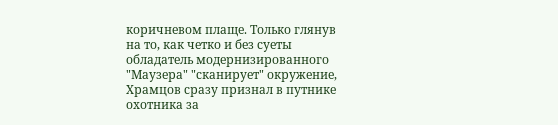коричневом плаще. Только глянув на то, как четко и без суеты обладатель модернизированного "Маузера" "сканирует" окружение, Храмцов сразу признал в путнике охотника за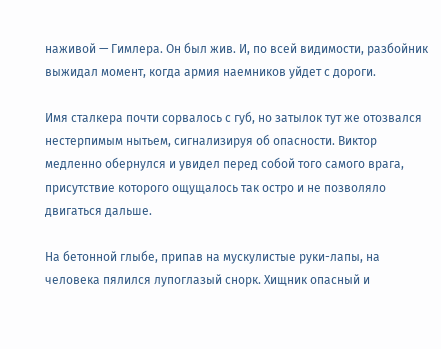наживой — Гимлера. Он был жив. И, по всей видимости, разбойник выжидал момент, когда армия наемников уйдет с дороги.

Имя сталкера почти сорвалось с губ, но затылок тут же отозвался нестерпимым нытьем, сигнализируя об опасности. Виктор медленно обернулся и увидел перед собой того самого врага, присутствие которого ощущалось так остро и не позволяло двигаться дальше.

На бетонной глыбе, припав на мускулистые руки-лапы, на человека пялился лупоглазый снорк. Хищник опасный и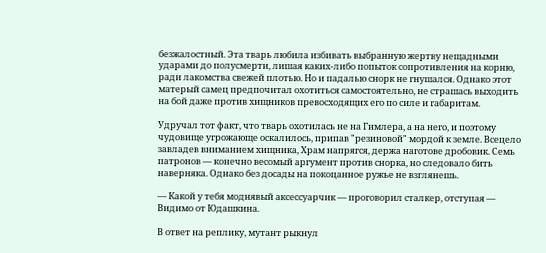безжалостный. Эта тварь любила избивать выбранную жертву нещадными ударами до полусмерти, лишая каких-либо попыток сопротивления на корню, ради лакомства свежей плотью. Но и падалью снорк не гнушался. Однако этот матерый самец предпочитал охотиться самостоятельно, не страшась выходить на бой даже против хищников превосходящих его по силе и габаритам.

Удручал тот факт, что тварь охотилась не на Гимлера, а на него, и поэтому чудовище угрожающе оскалилось, припав "резиновой" мордой к земле. Всецело завладев вниманием хищника, Храм напрягся, держа наготове дробовик. Семь патронов — конечно весомый аргумент против снорка, но следовало бить наверняка. Однако без досады на покоцанное ружье не взглянешь.

— Какой у тебя моднявый аксессуарчик — проговорил сталкер, отступая — Видимо от Юдашкина.

В ответ на реплику, мутант рыкнул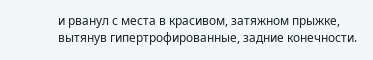и рванул с места в красивом, затяжном прыжке, вытянув гипертрофированные, задние конечности.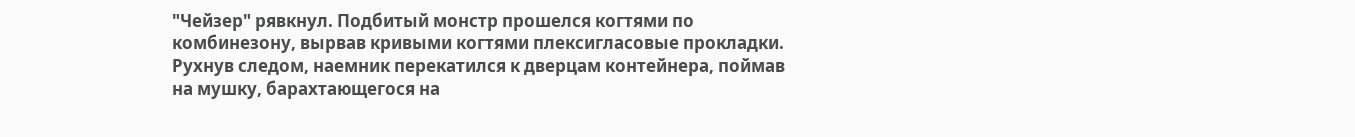"Чейзер" рявкнул. Подбитый монстр прошелся когтями по комбинезону, вырвав кривыми когтями плексигласовые прокладки. Рухнув следом, наемник перекатился к дверцам контейнера, поймав на мушку, барахтающегося на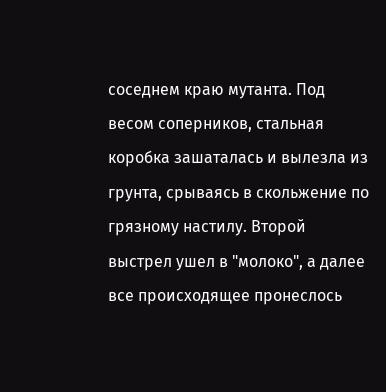соседнем краю мутанта. Под весом соперников, стальная коробка зашаталась и вылезла из грунта, срываясь в скольжение по грязному настилу. Второй выстрел ушел в "молоко", а далее все происходящее пронеслось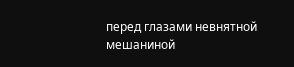перед глазами невнятной мешаниной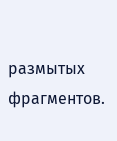размытых фрагментов.